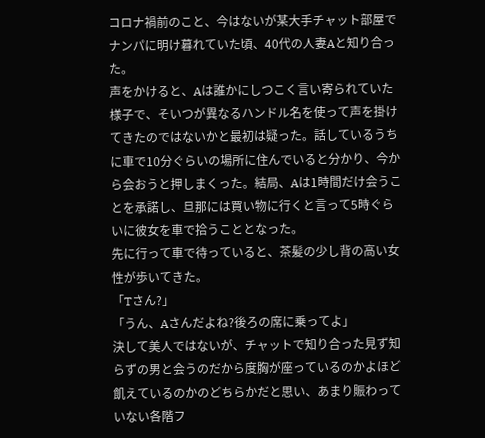コロナ禍前のこと、今はないが某大手チャット部屋でナンパに明け暮れていた頃、40代の人妻Aと知り合った。
声をかけると、Aは誰かにしつこく言い寄られていた様子で、そいつが異なるハンドル名を使って声を掛けてきたのではないかと最初は疑った。話しているうちに車で10分ぐらいの場所に住んでいると分かり、今から会おうと押しまくった。結局、Aは1時間だけ会うことを承諾し、旦那には買い物に行くと言って5時ぐらいに彼女を車で拾うこととなった。
先に行って車で待っていると、茶髪の少し背の高い女性が歩いてきた。
「Tさん?」
「うん、Aさんだよね?後ろの席に乗ってよ」
決して美人ではないが、チャットで知り合った見ず知らずの男と会うのだから度胸が座っているのかよほど飢えているのかのどちらかだと思い、あまり賑わっていない各階フ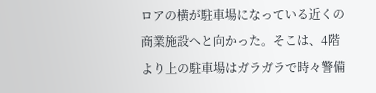ロアの横が駐車場になっている近くの商業施設へと向かった。そこは、4階より上の駐車場はガラガラで時々警備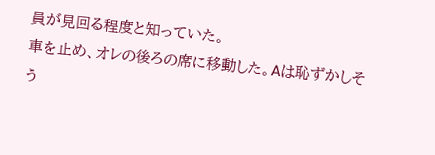員が見回る程度と知っていた。
車を止め、オレの後ろの席に移動した。Aは恥ずかしそう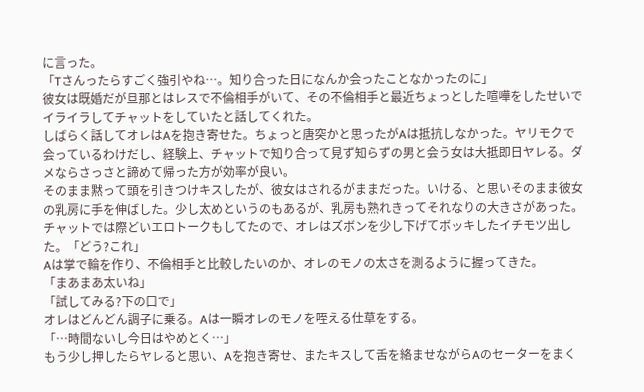に言った。
「Tさんったらすごく強引やね…。知り合った日になんか会ったことなかったのに」
彼女は既婚だが旦那とはレスで不倫相手がいて、その不倫相手と最近ちょっとした喧嘩をしたせいでイライラしてチャットをしていたと話してくれた。
しばらく話してオレはAを抱き寄せた。ちょっと唐突かと思ったがAは抵抗しなかった。ヤリモクで会っているわけだし、経験上、チャットで知り合って見ず知らずの男と会う女は大抵即日ヤレる。ダメならさっさと諦めて帰った方が効率が良い。
そのまま黙って頭を引きつけキスしたが、彼女はされるがままだった。いける、と思いそのまま彼女の乳房に手を伸ばした。少し太めというのもあるが、乳房も熟れきってそれなりの大きさがあった。チャットでは際どいエロトークもしてたので、オレはズボンを少し下げてボッキしたイチモツ出した。「どう?これ」
Aは掌で輪を作り、不倫相手と比較したいのか、オレのモノの太さを測るように握ってきた。
「まあまあ太いね」
「試してみる?下の口で」
オレはどんどん調子に乗る。Aは一瞬オレのモノを咥える仕草をする。
「…時間ないし今日はやめとく…」
もう少し押したらヤレると思い、Aを抱き寄せ、またキスして舌を絡ませながらAのセーターをまく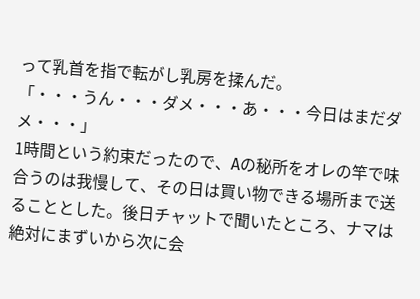って乳首を指で転がし乳房を揉んだ。
「・・・うん・・・ダメ・・・あ・・・今日はまだダメ・・・」
1時間という約束だったので、Aの秘所をオレの竿で味合うのは我慢して、その日は買い物できる場所まで送ることとした。後日チャットで聞いたところ、ナマは絶対にまずいから次に会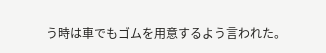う時は車でもゴムを用意するよう言われた。